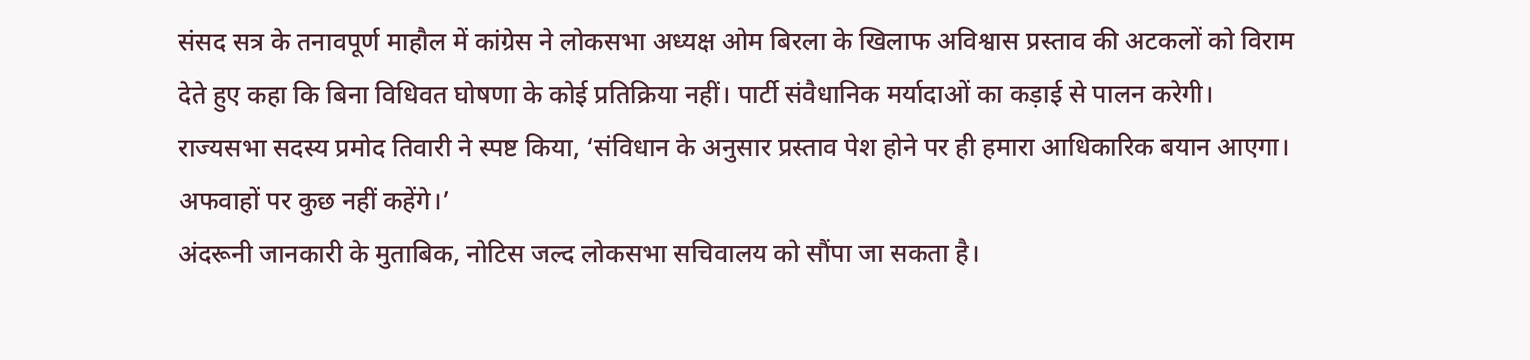संसद सत्र के तनावपूर्ण माहौल में कांग्रेस ने लोकसभा अध्यक्ष ओम बिरला के खिलाफ अविश्वास प्रस्ताव की अटकलों को विराम देते हुए कहा कि बिना विधिवत घोषणा के कोई प्रतिक्रिया नहीं। पार्टी संवैधानिक मर्यादाओं का कड़ाई से पालन करेगी।
राज्यसभा सदस्य प्रमोद तिवारी ने स्पष्ट किया, ‘संविधान के अनुसार प्रस्ताव पेश होने पर ही हमारा आधिकारिक बयान आएगा। अफवाहों पर कुछ नहीं कहेंगे।’
अंदरूनी जानकारी के मुताबिक, नोटिस जल्द लोकसभा सचिवालय को सौंपा जा सकता है।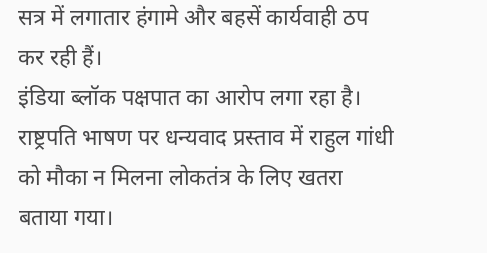सत्र में लगातार हंगामे और बहसें कार्यवाही ठप कर रही हैं।
इंडिया ब्लॉक पक्षपात का आरोप लगा रहा है। राष्ट्रपति भाषण पर धन्यवाद प्रस्ताव में राहुल गांधी को मौका न मिलना लोकतंत्र के लिए खतरा बताया गया।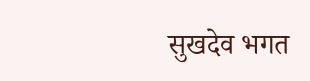सुखदेव भगत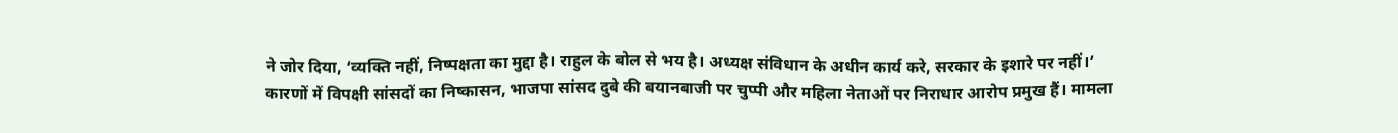ने जोर दिया, ‘व्यक्ति नहीं, निष्पक्षता का मुद्दा है। राहुल के बोल से भय है। अध्यक्ष संविधान के अधीन कार्य करे, सरकार के इशारे पर नहीं।’
कारणों में विपक्षी सांसदों का निष्कासन, भाजपा सांसद दुबे की बयानबाजी पर चुप्पी और महिला नेताओं पर निराधार आरोप प्रमुख हैं। मामला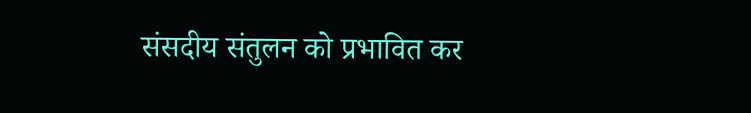संसदीय संतुलन को प्रभावित कर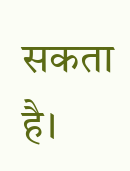सकता है।